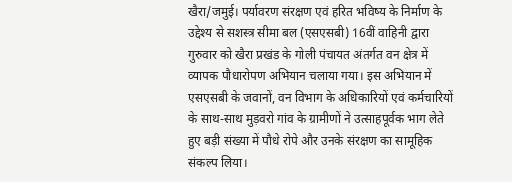खैरा/जमुई। पर्यावरण संरक्षण एवं हरित भविष्य के निर्माण के उद्देश्य से सशस्त्र सीमा बल (एसएसबी) 16वीं वाहिनी द्वारा गुरुवार को खैरा प्रखंड के गोली पंचायत अंतर्गत वन क्षेत्र में व्यापक पौधारोपण अभियान चलाया गया। इस अभियान में एसएसबी के जवानों, वन विभाग के अधिकारियों एवं कर्मचारियों के साथ-साथ मुड़वरो गांव के ग्रामीणों ने उत्साहपूर्वक भाग लेते हुए बड़ी संख्या में पौधे रोपे और उनके संरक्षण का सामूहिक संकल्प लिया।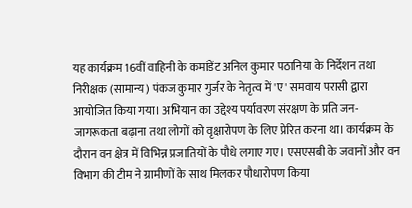यह कार्यक्रम 16वीं वाहिनी के कमांडेंट अनिल कुमार पठानिया के निर्देशन तथा निरीक्षक (सामान्य) पंकज कुमार गुर्जर के नेतृत्व में 'ए' समवाय परासी द्वारा आयोजित किया गया। अभियान का उद्देश्य पर्यावरण संरक्षण के प्रति जन-जागरूकता बढ़ाना तथा लोगों को वृक्षारोपण के लिए प्रेरित करना था। कार्यक्रम के दौरान वन क्षेत्र में विभिन्न प्रजातियों के पौधे लगाए गए। एसएसबी के जवानों और वन विभाग की टीम ने ग्रामीणों के साथ मिलकर पौधारोपण किया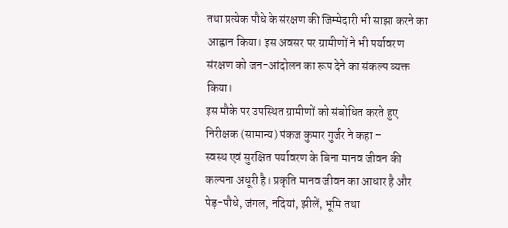तथा प्रत्येक पौधे के संरक्षण की जिम्मेदारी भी साझा करने का आह्वान किया। इस अवसर पर ग्रामीणों ने भी पर्यावरण संरक्षण को जन-आंदोलन का रूप देने का संकल्प व्यक्त किया।
इस मौके पर उपस्थित ग्रामीणों को संबोधित करते हुए निरीक्षक (सामान्य) पंकज कुमार गुर्जर ने कहा –
स्वस्थ एवं सुरक्षित पर्यावरण के बिना मानव जीवन की कल्पना अधूरी है। प्रकृति मानव जीवन का आधार है और पेड़-पौधे, जंगल, नदियां, झीलें, भूमि तथा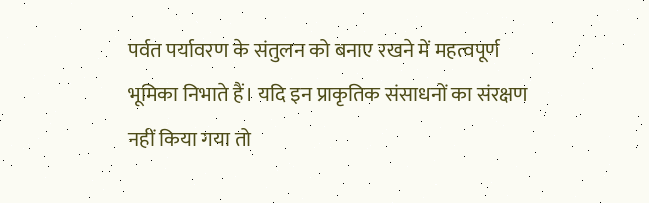पर्वत पर्यावरण के संतुलन को बनाए रखने में महत्वपूर्ण भूमिका निभाते हैं। यदि इन प्राकृतिक संसाधनों का संरक्षण नहीं किया गया तो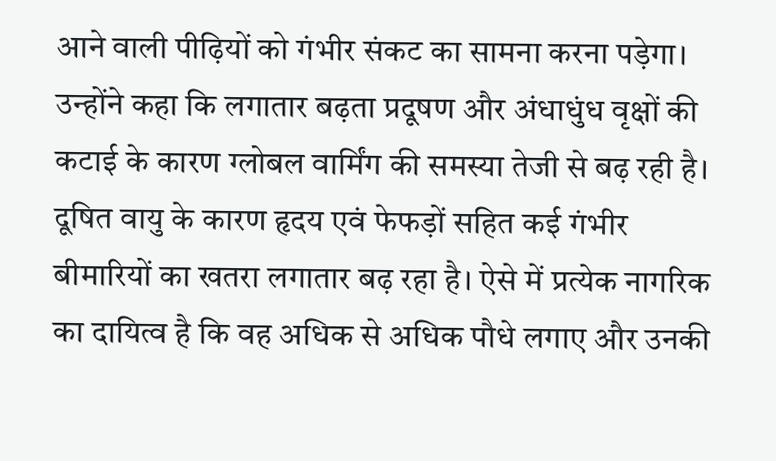आने वाली पीढ़ियों को गंभीर संकट का सामना करना पड़ेगा।
उन्होंने कहा कि लगातार बढ़ता प्रदूषण और अंधाधुंध वृक्षों की कटाई के कारण ग्लोबल वार्मिंग की समस्या तेजी से बढ़ रही है। दूषित वायु के कारण हृदय एवं फेफड़ों सहित कई गंभीर बीमारियों का खतरा लगातार बढ़ रहा है। ऐसे में प्रत्येक नागरिक का दायित्व है कि वह अधिक से अधिक पौधे लगाए और उनकी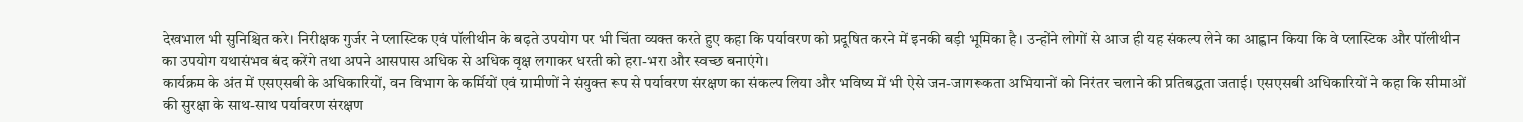देखभाल भी सुनिश्चित करे। निरीक्षक गुर्जर ने प्लास्टिक एवं पॉलीथीन के बढ़ते उपयोग पर भी चिंता व्यक्त करते हुए कहा कि पर्यावरण को प्रदूषित करने में इनकी बड़ी भूमिका है। उन्होंने लोगों से आज ही यह संकल्प लेने का आह्वान किया कि वे प्लास्टिक और पॉलीथीन का उपयोग यथासंभव बंद करेंगे तथा अपने आसपास अधिक से अधिक वृक्ष लगाकर धरती को हरा-भरा और स्वच्छ बनाएंगे।
कार्यक्रम के अंत में एसएसबी के अधिकारियों, वन विभाग के कर्मियों एवं ग्रामीणों ने संयुक्त रूप से पर्यावरण संरक्षण का संकल्प लिया और भविष्य में भी ऐसे जन-जागरूकता अभियानों को निरंतर चलाने की प्रतिबद्धता जताई। एसएसबी अधिकारियों ने कहा कि सीमाओं की सुरक्षा के साथ-साथ पर्यावरण संरक्षण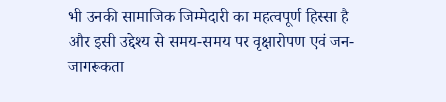भी उनकी सामाजिक जिम्मेदारी का महत्वपूर्ण हिस्सा है और इसी उद्देश्य से समय-समय पर वृक्षारोपण एवं जन-जागरूकता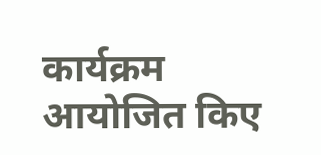कार्यक्रम आयोजित किए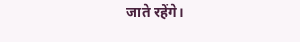जाते रहेंगे।